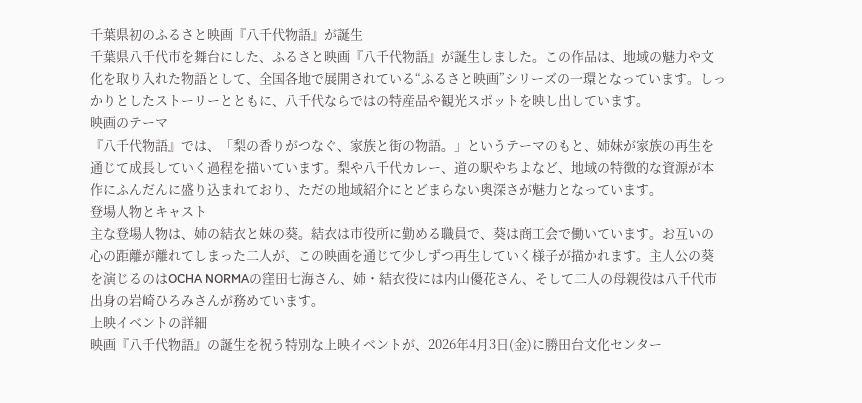千葉県初のふるさと映画『八千代物語』が誕生
千葉県八千代市を舞台にした、ふるさと映画『八千代物語』が誕生しました。この作品は、地域の魅力や文化を取り入れた物語として、全国各地で展開されている“ふるさと映画”シリーズの一環となっています。しっかりとしたストーリーとともに、八千代ならではの特産品や観光スポットを映し出しています。
映画のテーマ
『八千代物語』では、「梨の香りがつなぐ、家族と街の物語。」というテーマのもと、姉妹が家族の再生を通じて成長していく過程を描いています。梨や八千代カレー、道の駅やちよなど、地域の特徴的な資源が本作にふんだんに盛り込まれており、ただの地域紹介にとどまらない奥深さが魅力となっています。
登場人物とキャスト
主な登場人物は、姉の結衣と妹の葵。結衣は市役所に勤める職員で、葵は商工会で働いています。お互いの心の距離が離れてしまった二人が、この映画を通じて少しずつ再生していく様子が描かれます。主人公の葵を演じるのはOCHA NORMAの窪田七海さん、姉・結衣役には内山優花さん、そして二人の母親役は八千代市出身の岩崎ひろみさんが務めています。
上映イベントの詳細
映画『八千代物語』の誕生を祝う特別な上映イベントが、2026年4月3日(金)に勝田台文化センター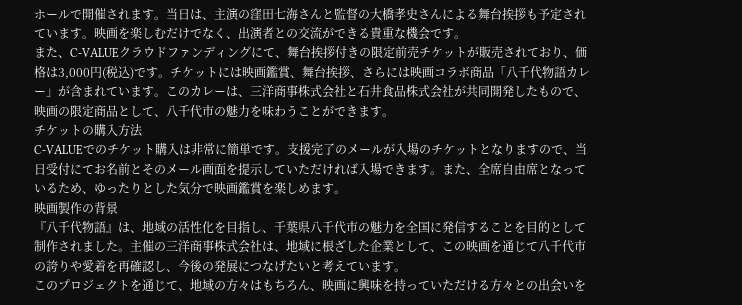ホールで開催されます。当日は、主演の窪田七海さんと監督の大橋孝史さんによる舞台挨拶も予定されています。映画を楽しむだけでなく、出演者との交流ができる貴重な機会です。
また、C-VALUEクラウドファンディングにて、舞台挨拶付きの限定前売チケットが販売されており、価格は3,000円(税込)です。チケットには映画鑑賞、舞台挨拶、さらには映画コラボ商品「八千代物語カレー」が含まれています。このカレーは、三洋商事株式会社と石井食品株式会社が共同開発したもので、映画の限定商品として、八千代市の魅力を味わうことができます。
チケットの購入方法
C-VALUEでのチケット購入は非常に簡単です。支援完了のメールが入場のチケットとなりますので、当日受付にてお名前とそのメール画面を提示していただければ入場できます。また、全席自由席となっているため、ゆったりとした気分で映画鑑賞を楽しめます。
映画製作の背景
『八千代物語』は、地域の活性化を目指し、千葉県八千代市の魅力を全国に発信することを目的として制作されました。主催の三洋商事株式会社は、地域に根ざした企業として、この映画を通じて八千代市の誇りや愛着を再確認し、今後の発展につなげたいと考えています。
このプロジェクトを通じて、地域の方々はもちろん、映画に興味を持っていただける方々との出会いを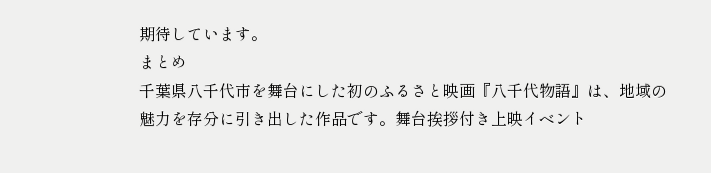期待しています。
まとめ
千葉県八千代市を舞台にした初のふるさと映画『八千代物語』は、地域の魅力を存分に引き出した作品です。舞台挨拶付き上映イベント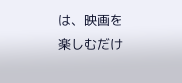は、映画を楽しむだけ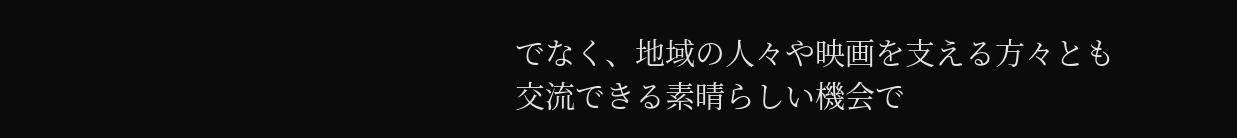でなく、地域の人々や映画を支える方々とも交流できる素晴らしい機会で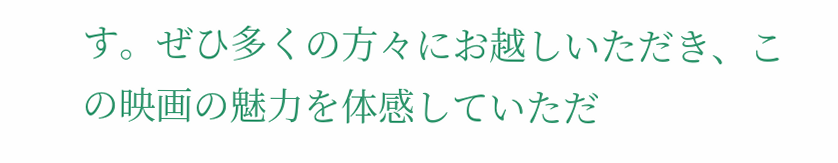す。ぜひ多くの方々にお越しいただき、この映画の魅力を体感していただ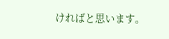ければと思います。